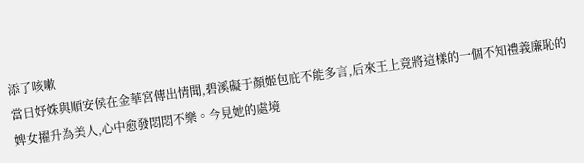添了咳嗽
當日妤姝與順安侯在金華宮傳出情聞,碧溪礙于顏姬包庇不能多言,后來王上竟將這樣的一個不知禮義廉恥的婢女擢升為美人,心中愈發悶悶不樂。今見她的處境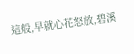這般,早就心花怒放,碧溪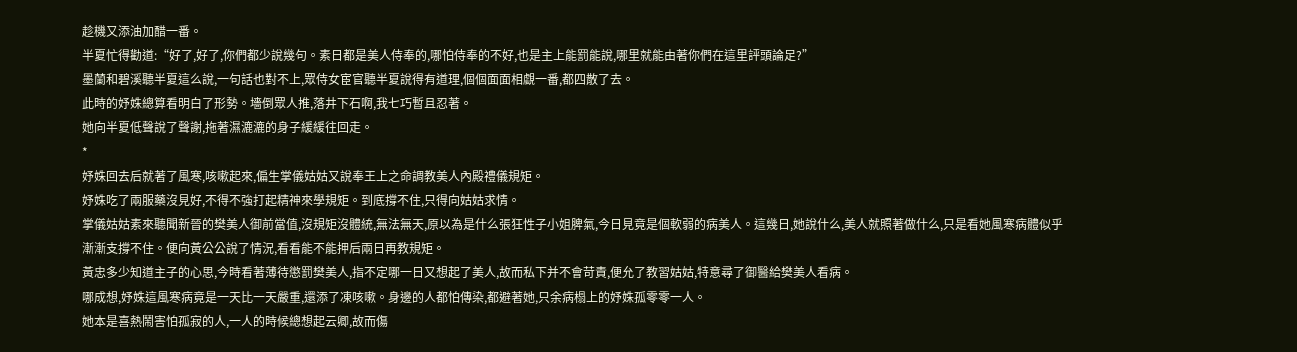趁機又添油加醋一番。
半夏忙得勸道:“好了,好了,你們都少說幾句。素日都是美人侍奉的,哪怕侍奉的不好,也是主上能罰能說,哪里就能由著你們在這里評頭論足?”
墨蘭和碧溪聽半夏這么說,一句話也對不上,眾侍女宦官聽半夏說得有道理,個個面面相覷一番,都四散了去。
此時的妤姝總算看明白了形勢。墻倒眾人推,落井下石啊,我七巧暫且忍著。
她向半夏低聲說了聲謝,拖著濕漉漉的身子緩緩往回走。
*
妤姝回去后就著了風寒,咳嗽起來,偏生掌儀姑姑又說奉王上之命調教美人內殿禮儀規矩。
妤姝吃了兩服藥沒見好,不得不強打起精神來學規矩。到底撐不住,只得向姑姑求情。
掌儀姑姑素來聽聞新晉的樊美人御前當值,沒規矩沒體統,無法無天,原以為是什么張狂性子小姐脾氣,今日見竟是個軟弱的病美人。這幾日,她說什么,美人就照著做什么,只是看她風寒病體似乎漸漸支撐不住。便向黃公公說了情況,看看能不能押后兩日再教規矩。
黃忠多少知道主子的心思,今時看著薄待懲罰樊美人,指不定哪一日又想起了美人,故而私下并不會苛責,便允了教習姑姑,特意尋了御醫給樊美人看病。
哪成想,妤姝這風寒病竟是一天比一天嚴重,還添了凍咳嗽。身邊的人都怕傳染,都避著她,只余病榻上的妤姝孤零零一人。
她本是喜熱鬧害怕孤寂的人,一人的時候總想起云卿,故而傷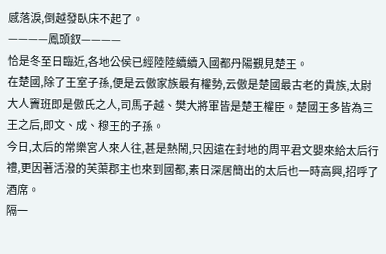感落淚,倒越發臥床不起了。
————鳳頭釵————
恰是冬至日臨近,各地公侯已經陸陸續續入國都丹陽覲見楚王。
在楚國,除了王室子孫,便是云傲家族最有權勢,云傲是楚國最古老的貴族,太尉大人竇班即是傲氏之人,司馬子越、樊大將軍皆是楚王權臣。楚國王多皆為三王之后,即文、成、穆王的子孫。
今日,太后的常樂宮人來人往,甚是熱鬧,只因遠在封地的周平君文嬰來給太后行禮,更因著活潑的芙蕖郡主也來到國都,素日深居簡出的太后也一時高興,招呼了酒席。
隔一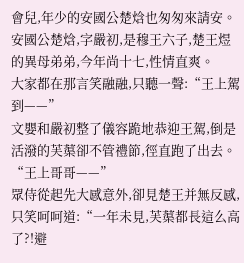會兒,年少的安國公楚焓也匆匆來請安。安國公楚焓,字嚴初,是穆王六子,楚王煜的異母弟弟,今年尚十七,性情直爽。
大家都在那言笑融融,只聽一聲:“王上駕到——”
文嬰和嚴初整了儀容跪地恭迎王駕,倒是活潑的芙蕖卻不管禮節,徑直跑了出去。
“王上哥哥——”
眾侍從起先大感意外,卻見楚王并無反感,只笑呵呵道:“一年未見,芙蕖都長這么高了?!避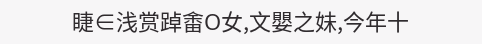睫∈浅赏踔畬O女,文嬰之妹,今年十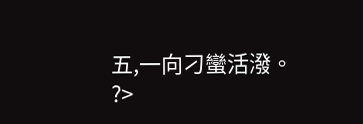五,一向刁蠻活潑。
?>